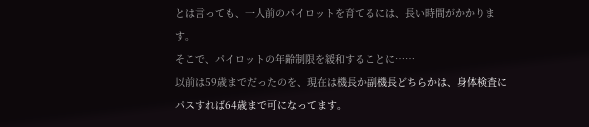とは言っても、一人前のパイロットを育てるには、長い時間がかかります。
そこで、パイロットの年齢制限を緩和することに……
以前は59歳までだったのを、現在は機長か副機長どちらかは、身体検査にパスすれば64歳まで可になってます。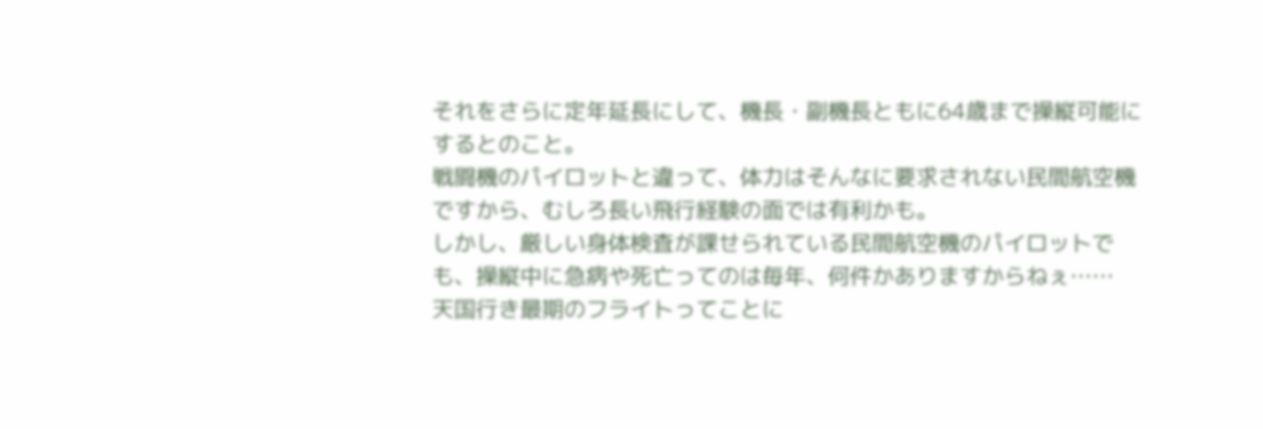それをさらに定年延長にして、機長・副機長ともに64歳まで操縦可能にするとのこと。
戦闘機のパイロットと違って、体力はそんなに要求されない民間航空機ですから、むしろ長い飛行経験の面では有利かも。
しかし、厳しい身体検査が課せられている民間航空機のパイロットでも、操縦中に急病や死亡ってのは毎年、何件かありますからねぇ……
天国行き最期のフライトってことに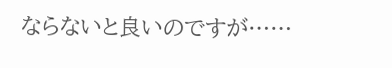ならないと良いのですが……